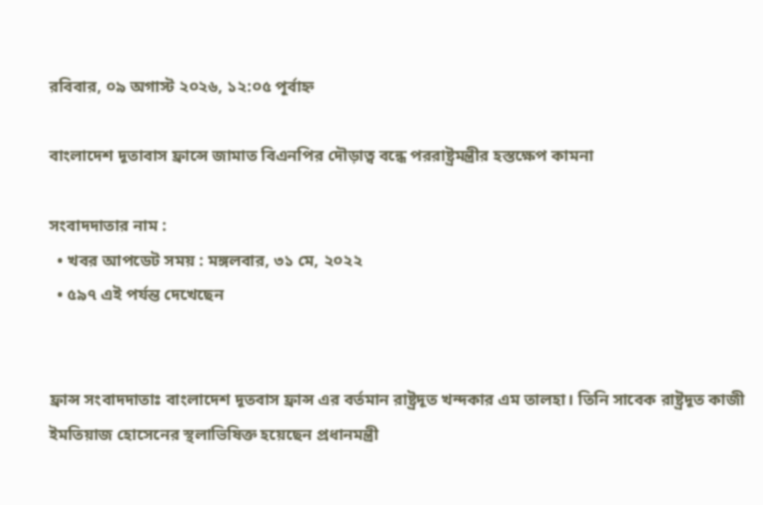রবিবার, ০৯ অগাস্ট ২০২৬, ১২:০৫ পূর্বাহ্ন

বাংলাদেশ দূতাবাস ফ্রান্সে জামাত বিএনপির দৌড়াত্ব বন্ধে পররাষ্ট্রমন্ত্রীর হস্তক্ষেপ কামনা

সংবাদদাতার নাম :
  • খবর আপডেট সময় : মঙ্গলবার, ৩১ মে, ২০২২
  • ৫৯৭ এই পর্যন্ত দেখেছেন


ফ্রান্স সংবাদদাতাঃ বাংলাদেশ দূতবাস ফ্রান্স এর বর্তমান রাষ্ট্রদূত খন্দকার এম তালহা। তিনি সাবেক রাষ্ট্রদূত কাজী ইমতিয়াজ হোসেনের স্থলাভিষিক্ত হয়েছেন প্রধানমন্ত্রী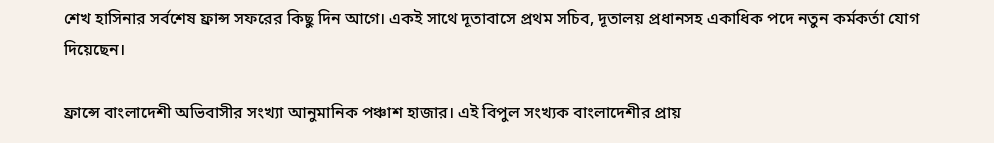শেখ হাসিনার সর্বশেষ ফ্রান্স সফরের কিছু দিন আগে। একই সাথে দূতাবাসে প্রথম সচিব, দূতালয় প্রধানসহ একাধিক পদে নতুন কর্মকর্তা যোগ দিয়েছেন।

ফ্রান্সে বাংলাদেশী অভিবাসীর সংখ্যা আনুমানিক পঞ্চাশ হাজার। এই বিপুল সংখ্যক বাংলাদেশীর প্রায়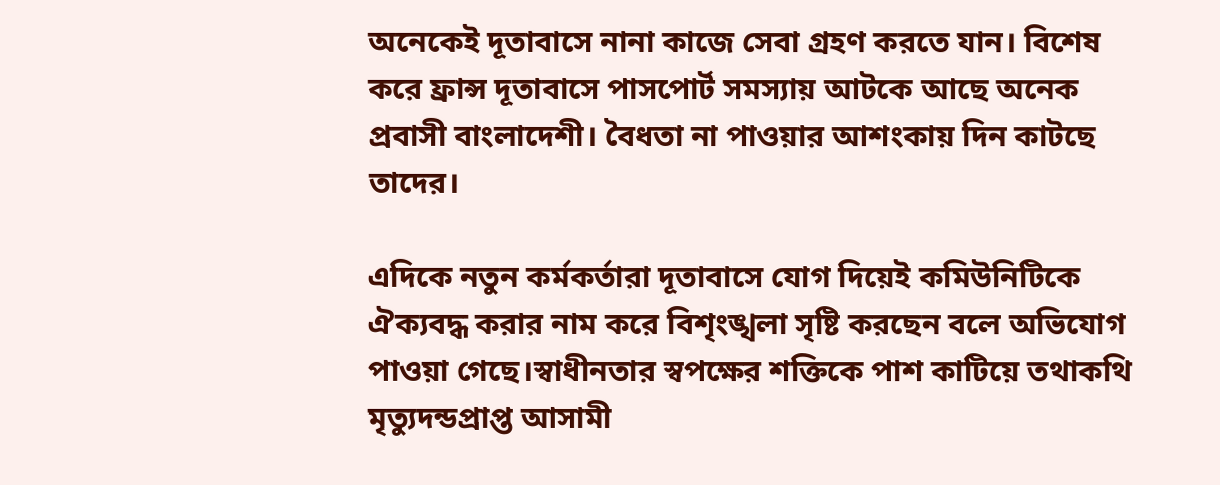অনেকেই দূতাবাসে নানা কাজে সেবা গ্রহণ করতে যান। বিশেষ করে ফ্রান্স দূতাবাসে পাসপোর্ট সমস্যায় আটকে আছে অনেক প্রবাসী বাংলাদেশী। বৈধতা না পাওয়ার আশংকায় দিন কাটছে তাদের।

এদিকে নতুন কর্মকর্তারা দূতাবাসে যোগ দিয়েই কমিউনিটিকে ঐক্যবদ্ধ করার নাম করে বিশৃংঙ্খলা সৃষ্টি করছেন বলে অভিযোগ পাওয়া গেছে।স্বাধীনতার স্বপক্ষের শক্তিকে পাশ কাটিয়ে তথাকথি মৃত্যুদন্ডপ্রাপ্ত আসামী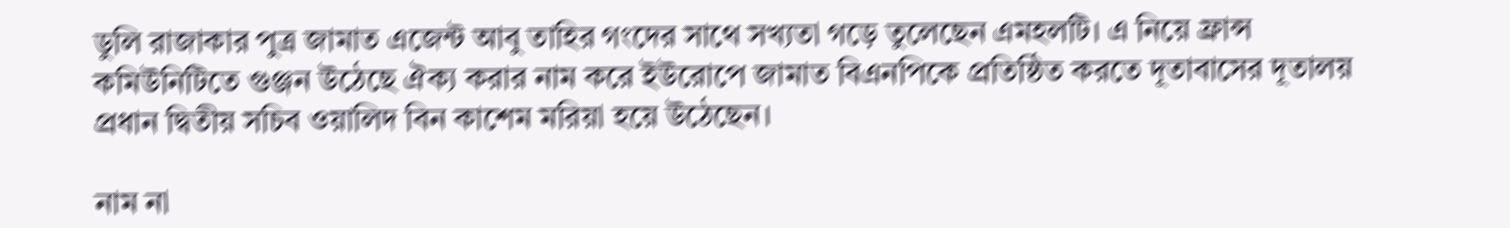ডুলি রাজাকার পুত্র জামাত এজেন্ট আবু তাহির গংদের সাথে সখ্যতা গড়ে তুলেছেন এমহলটি। এ নিয়ে ফ্রান্স কমিউনিটিতে গুঞ্জন উঠেছে ঐক্য করার নাম করে ইউরোপে জামাত বিএনপিকে প্রতিষ্ঠিত করতে দূতাবাসের দূতালয় প্রধান দ্বিতীয় সচিব ওয়ালিদ বিন কাশেম মরিয়া হয়ে উঠেছেন।

নাম না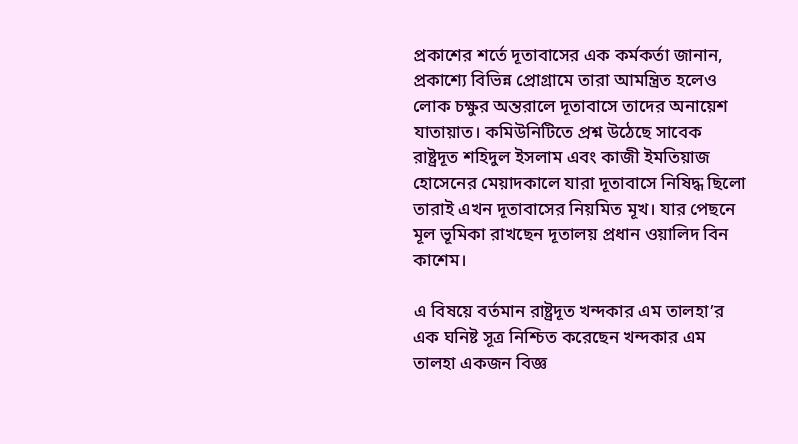প্রকাশের শর্তে দূতাবাসের এক কর্মকর্তা জানান, প্রকাশ্যে বিভিন্ন প্রোগ্রামে তারা আমন্ত্রিত হলেও লোক চক্ষুর অন্তরালে দূতাবাসে তাদের অনায়েশ যাতায়াত। কমিউনিটিতে প্রশ্ন উঠেছে সাবেক রাষ্ট্রদূত শহিদুল ইসলাম এবং কাজী ইমতিয়াজ হোসেনের মেয়াদকালে যারা দূতাবাসে নিষিদ্ধ ছিলো তারাই এখন দূতাবাসের নিয়মিত মূখ। যার পেছনে মূল ভূমিকা রাখছেন দূতালয় প্রধান ওয়ালিদ বিন কাশেম।

এ বিষয়ে বর্তমান রাষ্ট্রদূত খন্দকার এম তালহা’র এক ঘনিষ্ট সূত্র নিশ্চিত করেছেন খন্দকার এম তালহা একজন বিজ্ঞ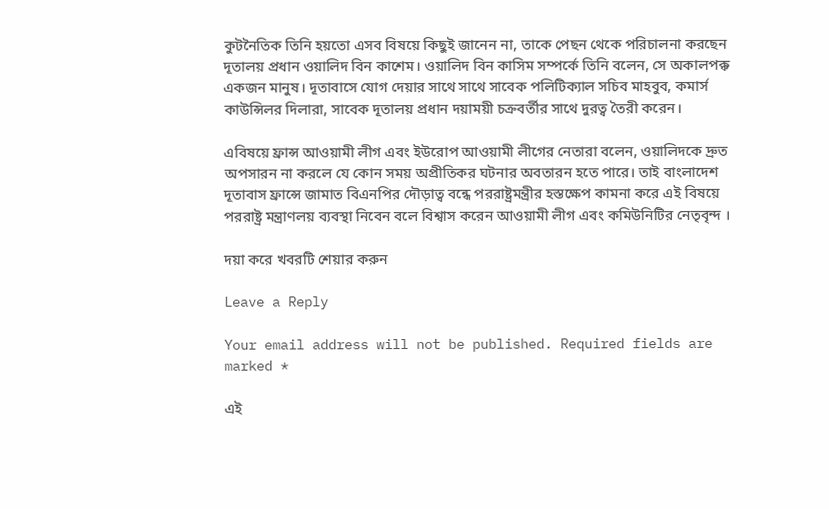কুটনৈতিক তিনি হয়তো এসব বিষয়ে কিছুই জানেন না, তাকে পেছন থেকে পরিচালনা করছেন দূতালয় প্রধান ওয়ালিদ বিন কাশেম। ওয়ালিদ বিন কাসিম সম্পর্কে তিনি বলেন, সে অকালপক্ক একজন মানুষ। দূতাবাসে যোগ দেয়ার সাথে সাথে সাবেক পলিটিক্যাল সচিব মাহবুব, কমার্স কাউন্সিলর দিলারা, সাবেক দূতালয় প্রধান দয়াময়ী চক্রবর্তীর সাথে দুরত্ব তৈরী করেন।

এবিষয়ে ফ্রান্স আওয়ামী লীগ এবং ইউরোপ আওয়ামী লীগের নেতারা বলেন, ওয়ালিদকে দ্রুত অপসারন না করলে যে কোন সময় অপ্রীতিকর ঘটনার অবতারন হতে পারে। তাই বাংলাদেশ দূতাবাস ফ্রান্সে জামাত বিএনপির দৌড়াত্ব বন্ধে পররাষ্ট্রমন্ত্রীর হস্তক্ষেপ কামনা করে এই বিষয়ে পররাষ্ট্র মন্ত্রাণলয় ব্যবস্থা নিবেন বলে বিশ্বাস করেন আওয়ামী লীগ এবং কমিউনিটির নেতৃবৃন্দ ।

দয়া করে খবরটি শেয়ার করুন

Leave a Reply

Your email address will not be published. Required fields are marked *

এই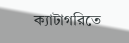ক্যাটাগরিতে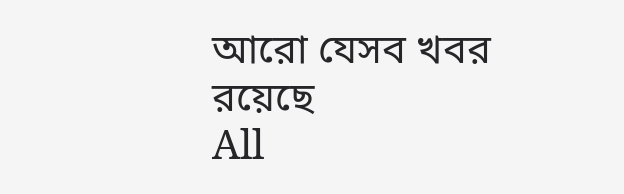আরো যেসব খবর রয়েছে
All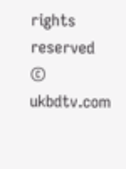rights reserved © ukbdtv.com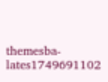themesba-lates1749691102